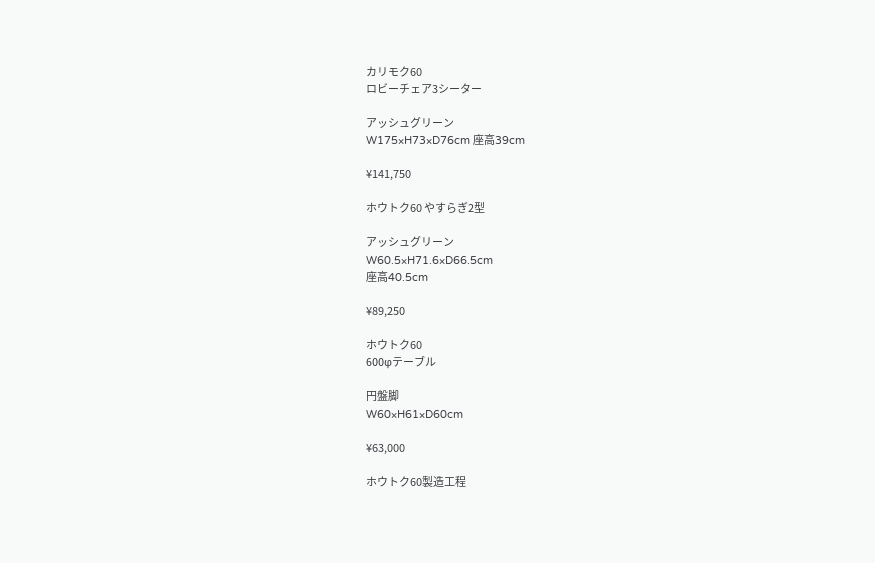カリモク60
ロビーチェア3シーター

アッシュグリーン
W175×H73×D76cm 座高39cm

¥141,750

ホウトク60 やすらぎ2型

アッシュグリーン
W60.5×H71.6×D66.5cm
座高40.5cm

¥89,250

ホウトク60
600φテーブル

円盤脚
W60×H61×D60cm

¥63,000

ホウトク60製造工程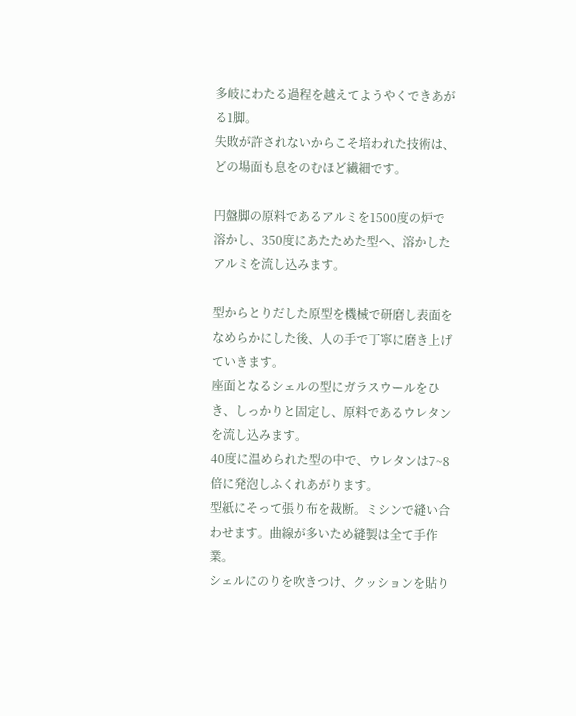多岐にわたる過程を越えてようやくできあがる1脚。
失敗が許されないからこそ培われた技術は、どの場面も息をのむほど繊細です。

円盤脚の原料であるアルミを1500度の炉で溶かし、350度にあたためた型へ、溶かしたアルミを流し込みます。

型からとりだした原型を機械で研磨し表面をなめらかにした後、人の手で丁寧に磨き上げていきます。
座面となるシェルの型にガラスウールをひき、しっかりと固定し、原料であるウレタンを流し込みます。
40度に温められた型の中で、ウレタンは7~8倍に発泡しふくれあがります。
型紙にそって張り布を裁断。ミシンで縫い合わせます。曲線が多いため縫製は全て手作業。
シェルにのりを吹きつけ、クッションを貼り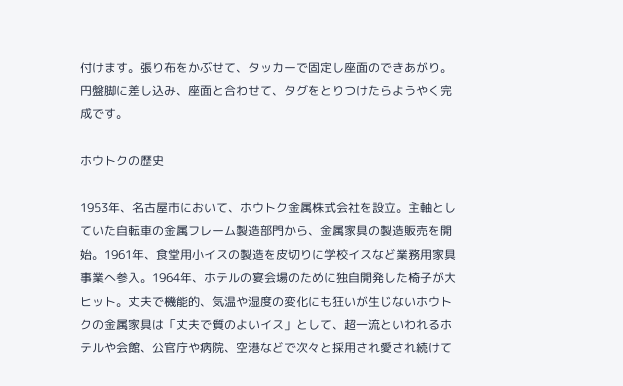付けます。張り布をかぶせて、タッカーで固定し座面のできあがり。
円盤脚に差し込み、座面と合わせて、タグをとりつけたらようやく完成です。

ホウトクの歴史

1953年、名古屋市において、ホウトク金属株式会社を設立。主軸としていた自転車の金属フレーム製造部門から、金属家具の製造販売を開始。1961年、食堂用小イスの製造を皮切りに学校イスなど業務用家具事業へ参入。1964年、ホテルの宴会場のために独自開発した椅子が大ヒット。丈夫で機能的、気温や湿度の変化にも狂いが生じないホウトクの金属家具は「丈夫で質のよいイス」として、超一流といわれるホテルや会館、公官庁や病院、空港などで次々と採用され愛され続けて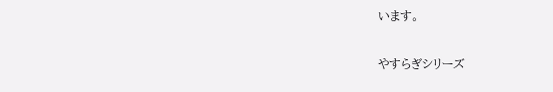います。

やすらぎシリーズ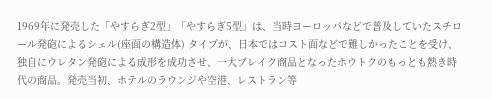1969年に発売した「やすらぎ2型」「やすらぎ5型」は、当時ヨーロッパなどで普及していたスチロール発砲によるシェル(座面の構造体) タイプが、日本ではコスト面などで難しかったことを受け、独自にウレタン発砲による成形を成功させ、一大ブレイク商品となったホウトクのもっとも熱き時代の商品。発売当初、ホテルのラウンジや空港、レストラン等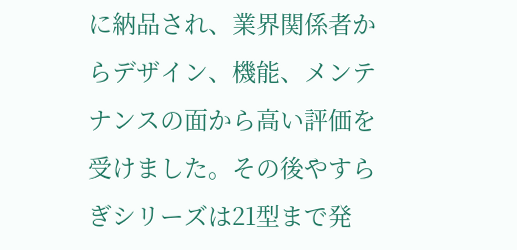に納品され、業界関係者からデザイン、機能、メンテナンスの面から高い評価を受けました。その後やすらぎシリーズは21型まで発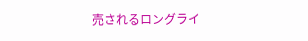売されるロングライ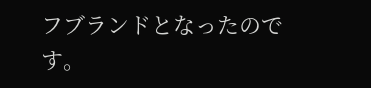フブランドとなったのです。